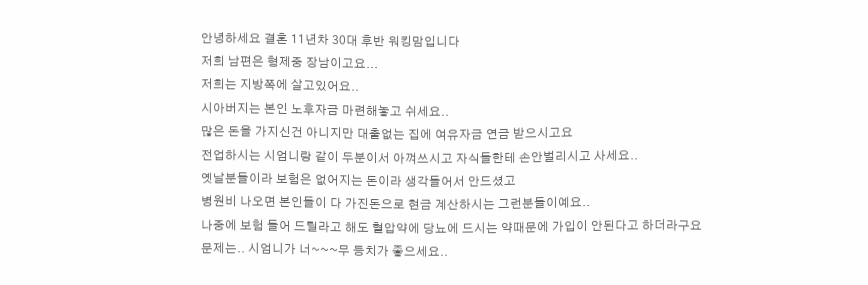안녕하세요 결혼 11년차 30대 후반 워킹맘입니다
저희 남편은 형제중 장남이고요...
저희는 지방쪽에 살고있어요..
시아버지는 본인 노후자금 마련해놓고 쉬세요..
많은 돈을 가지신건 아니지만 대출없는 집에 여유자금 연금 받으시고요
전업하시는 시엄니랑 같이 두분이서 아껴쓰시고 자식들한테 손안벌리시고 사세요..
옛날분들이라 보험은 없어지는 돈이라 생각들어서 안드셨고
병원비 나오면 본인들이 다 가진돈으로 현금 계산하시는 그런분들이예요..
나중에 보험 들어 드릴라고 해도 혈압약에 당뇨에 드시는 약때문에 가입이 안된다고 하더라구요
문제는.. 시엄니가 너~~~무 등치가 좋으세요..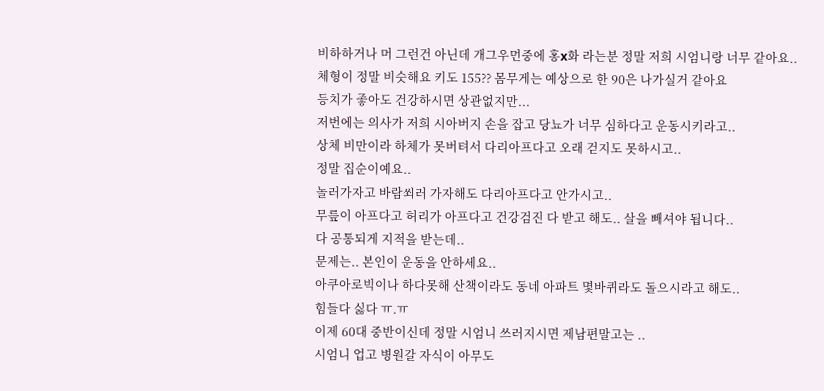비하하거나 머 그런건 아닌데 개그우먼중에 홍x화 라는분 정말 저희 시엄니랑 너무 같아요..
체형이 정말 비슷해요 키도 155?? 몸무게는 예상으로 한 90은 나가실거 같아요
등치가 좋아도 건강하시면 상관없지만...
저번에는 의사가 저희 시아버지 손을 잡고 당뇨가 너무 심하다고 운동시키라고..
상체 비만이라 하체가 못버텨서 다리아프다고 오래 걷지도 못하시고..
정말 집순이예요..
놀러가자고 바람쐬러 가자해도 다리아프다고 안가시고..
무릎이 아프다고 허리가 아프다고 건강검진 다 받고 해도.. 살을 빼셔야 됩니다..
다 공통되게 지적을 받는데..
문제는.. 본인이 운동을 안하세요..
아쿠아로빅이나 하다못해 산책이라도 동네 아파트 몇바퀴라도 돌으시라고 해도..
힘들다 싫다 ㅠ.ㅠ
이제 60대 중반이신데 정말 시엄니 쓰러지시면 제남편말고는 ..
시엄니 업고 병원갈 자식이 아무도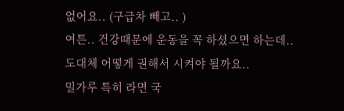없어요.. (구급차 빼고.. )
여튼.. 건강때문에 운동을 꼭 하셨으면 하는데..
도대체 어떻게 권해서 시켜야 될까요..
밀가루 특히 라면 국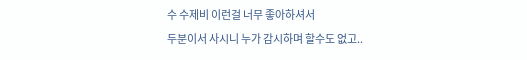수 수제비 이런걸 너무 좋아하셔서
두분이서 사시니 누가 감시하며 할수도 없고..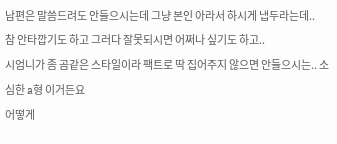남편은 말씀드려도 안들으시는데 그냥 본인 아라서 하시게 냅두라는데..
참 안타깝기도 하고 그러다 잘못되시면 어쩌나 싶기도 하고..
시엄니가 좀 곰같은 스타일이라 팩트로 딱 집어주지 않으면 안들으시는.. 소심한 a형 이거든요
어떻게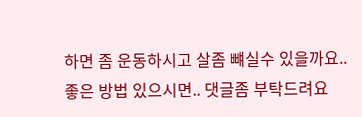하면 좀 운동하시고 살좀 뺴실수 있을까요..
좋은 방법 있으시면.. 댓글좀 부탁드려요